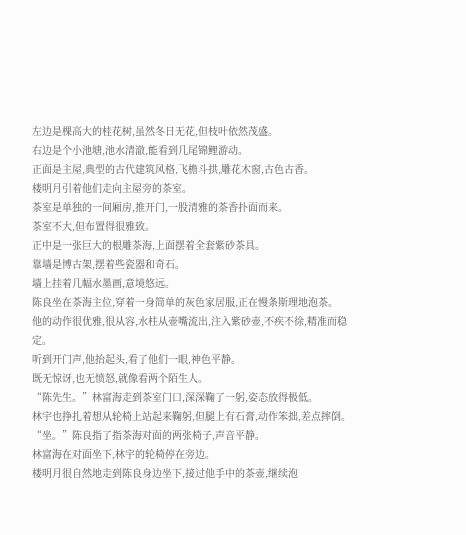左边是棵高大的桂花树,虽然冬日无花,但枝叶依然茂盛。
右边是个小池塘,池水清澈,能看到几尾锦鲤游动。
正面是主屋,典型的古代建筑风格,飞檐斗拱,雕花木窗,古色古香。
楼明月引着他们走向主屋旁的茶室。
茶室是单独的一间厢房,推开门,一股清雅的茶香扑面而来。
茶室不大,但布置得很雅致。
正中是一张巨大的根雕茶海,上面摆着全套紫砂茶具。
靠墙是博古架,摆着些瓷器和奇石。
墙上挂着几幅水墨画,意境悠远。
陈良坐在茶海主位,穿着一身简单的灰色家居服,正在慢条斯理地泡茶。
他的动作很优雅,很从容,水柱从壶嘴流出,注入紫砂壶,不疾不徐,精准而稳定。
听到开门声,他抬起头,看了他们一眼,神色平静。
既无惊讶,也无愤怒,就像看两个陌生人。
“陈先生。”林富海走到茶室门口,深深鞠了一躬,姿态放得极低。
林宇也挣扎着想从轮椅上站起来鞠躬,但腿上有石膏,动作笨拙,差点摔倒。
“坐。”陈良指了指茶海对面的两张椅子,声音平静。
林富海在对面坐下,林宇的轮椅停在旁边。
楼明月很自然地走到陈良身边坐下,接过他手中的茶壶,继续泡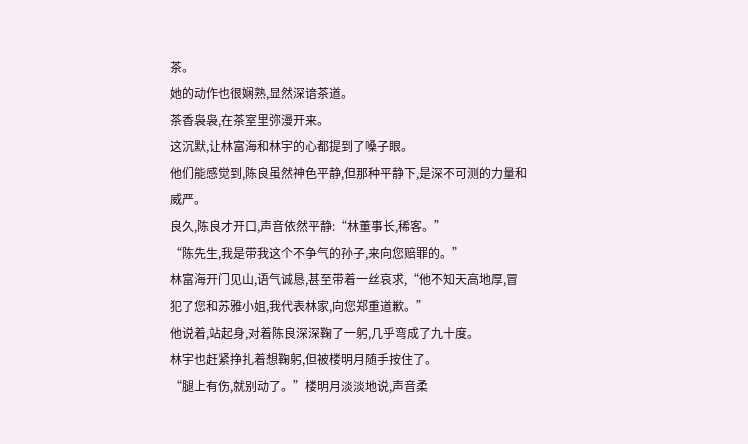茶。
她的动作也很娴熟,显然深谙茶道。
茶香袅袅,在茶室里弥漫开来。
这沉默,让林富海和林宇的心都提到了嗓子眼。
他们能感觉到,陈良虽然神色平静,但那种平静下,是深不可测的力量和威严。
良久,陈良才开口,声音依然平静:“林董事长,稀客。”
“陈先生,我是带我这个不争气的孙子,来向您赔罪的。”
林富海开门见山,语气诚恳,甚至带着一丝哀求,“他不知天高地厚,冒犯了您和苏雅小姐,我代表林家,向您郑重道歉。”
他说着,站起身,对着陈良深深鞠了一躬,几乎弯成了九十度。
林宇也赶紧挣扎着想鞠躬,但被楼明月随手按住了。
“腿上有伤,就别动了。”楼明月淡淡地说,声音柔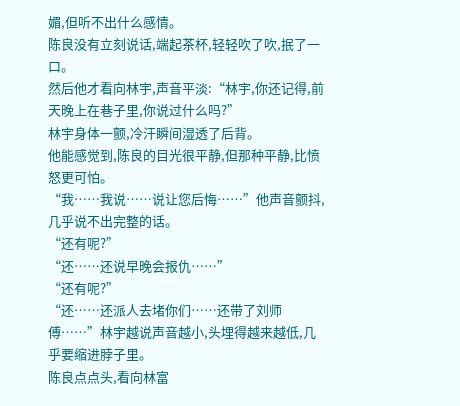媚,但听不出什么感情。
陈良没有立刻说话,端起茶杯,轻轻吹了吹,抿了一口。
然后他才看向林宇,声音平淡:“林宇,你还记得,前天晚上在巷子里,你说过什么吗?”
林宇身体一颤,冷汗瞬间湿透了后背。
他能感觉到,陈良的目光很平静,但那种平静,比愤怒更可怕。
“我……我说……说让您后悔……”他声音颤抖,几乎说不出完整的话。
“还有呢?”
“还……还说早晚会报仇……”
“还有呢?”
“还……还派人去堵你们……还带了刘师傅……”林宇越说声音越小,头埋得越来越低,几乎要缩进脖子里。
陈良点点头,看向林富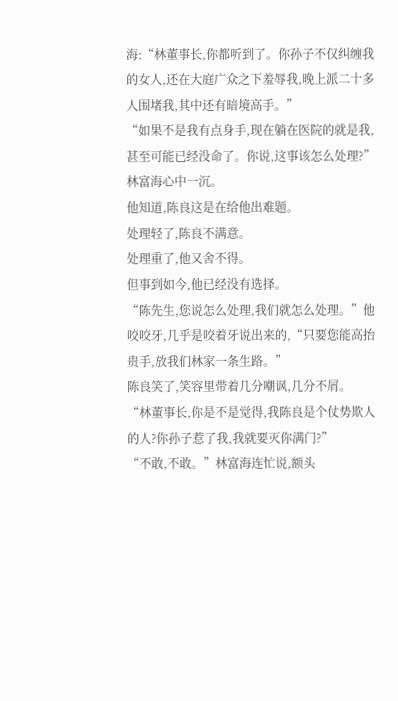海:“林董事长,你都听到了。你孙子不仅纠缠我的女人,还在大庭广众之下羞辱我,晚上派二十多人围堵我,其中还有暗境高手。”
“如果不是我有点身手,现在躺在医院的就是我,甚至可能已经没命了。你说,这事该怎么处理?”
林富海心中一沉。
他知道,陈良这是在给他出难题。
处理轻了,陈良不满意。
处理重了,他又舍不得。
但事到如今,他已经没有选择。
“陈先生,您说怎么处理,我们就怎么处理。”他咬咬牙,几乎是咬着牙说出来的,“只要您能高抬贵手,放我们林家一条生路。”
陈良笑了,笑容里带着几分嘲讽,几分不屑。
“林董事长,你是不是觉得,我陈良是个仗势欺人的人?你孙子惹了我,我就要灭你满门?”
“不敢,不敢。”林富海连忙说,额头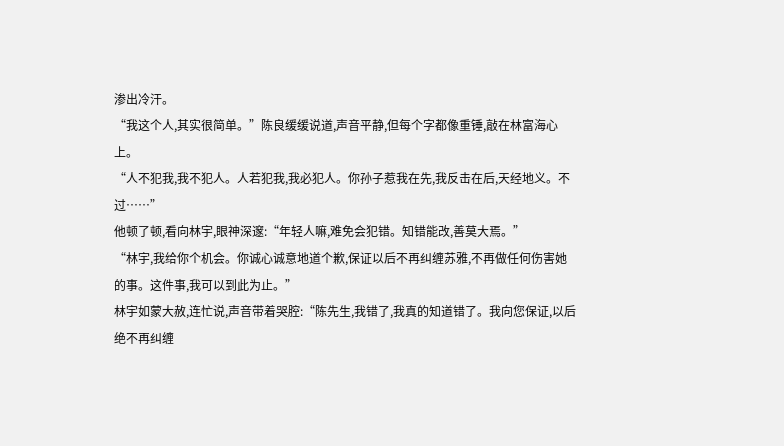渗出冷汗。
“我这个人,其实很简单。”陈良缓缓说道,声音平静,但每个字都像重锤,敲在林富海心上。
“人不犯我,我不犯人。人若犯我,我必犯人。你孙子惹我在先,我反击在后,天经地义。不过……”
他顿了顿,看向林宇,眼神深邃:“年轻人嘛,难免会犯错。知错能改,善莫大焉。”
“林宇,我给你个机会。你诚心诚意地道个歉,保证以后不再纠缠苏雅,不再做任何伤害她的事。这件事,我可以到此为止。”
林宇如蒙大赦,连忙说,声音带着哭腔:“陈先生,我错了,我真的知道错了。我向您保证,以后绝不再纠缠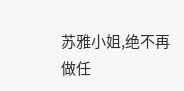苏雅小姐,绝不再做任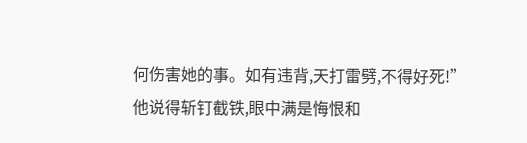何伤害她的事。如有违背,天打雷劈,不得好死!”
他说得斩钉截铁,眼中满是悔恨和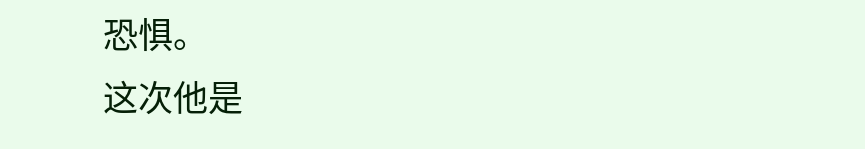恐惧。
这次他是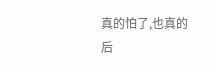真的怕了,也真的后